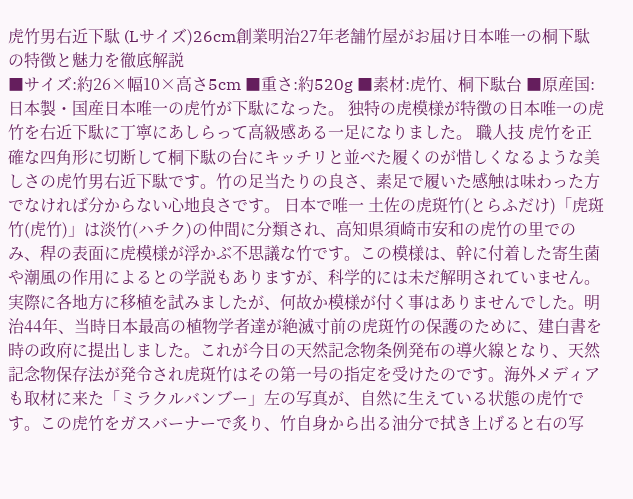虎竹男右近下駄 (Lサイズ)26cm創業明治27年老舗竹屋がお届け日本唯一の桐下駄の特徴と魅力を徹底解説
■サイズ:約26×幅10×高さ5cm ■重さ:約520g ■素材:虎竹、桐下駄台 ■原産国:日本製・国産日本唯一の虎竹が下駄になった。 独特の虎模様が特徴の日本唯一の虎竹を右近下駄に丁寧にあしらって高級感ある一足になりました。 職人技 虎竹を正確な四角形に切断して桐下駄の台にキッチリと並べた履くのが惜しくなるような美しさの虎竹男右近下駄です。竹の足当たりの良さ、素足で履いた感触は味わった方でなければ分からない心地良さです。 日本で唯一 土佐の虎斑竹(とらふだけ)「虎斑竹(虎竹)」は淡竹(ハチク)の仲間に分類され、高知県須崎市安和の虎竹の里でのみ、稈の表面に虎模様が浮かぶ不思議な竹です。この模様は、幹に付着した寄生菌や潮風の作用によるとの学説もありますが、科学的には未だ解明されていません。実際に各地方に移植を試みましたが、何故か模様が付く事はありませんでした。明治44年、当時日本最高の植物学者達が絶滅寸前の虎斑竹の保護のために、建白書を時の政府に提出しました。これが今日の天然記念物条例発布の導火線となり、天然記念物保存法が発令され虎斑竹はその第一号の指定を受けたのです。海外メディアも取材に来た「ミラクルバンブー」左の写真が、自然に生えている状態の虎竹です。この虎竹をガスバーナーで炙り、竹自身から出る油分で拭き上げると右の写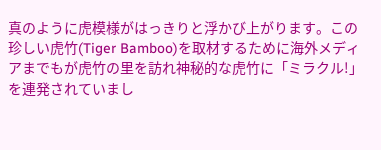真のように虎模様がはっきりと浮かび上がります。この珍しい虎竹(Tiger Bamboo)を取材するために海外メディアまでもが虎竹の里を訪れ神秘的な虎竹に「ミラクル!」を連発されていまし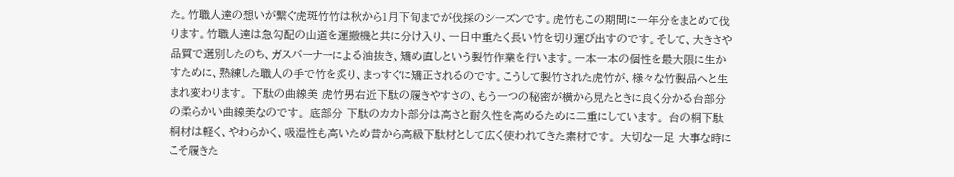た。竹職人達の想いが繋ぐ虎斑竹竹は秋から1月下旬までが伐採のシーズンです。虎竹もこの期間に一年分をまとめて伐ります。竹職人達は急勾配の山道を運搬機と共に分け入り、一日中重たく長い竹を切り運び出すのです。そして、大きさや品質で選別したのち、ガスバーナーによる油抜き、矯め直しという製竹作業を行います。一本一本の個性を最大限に生かすために、熟練した職人の手で竹を炙り、まっすぐに矯正されるのです。こうして製竹された虎竹が、様々な竹製品へと生まれ変わります。 下駄の曲線美 虎竹男右近下駄の履きやすさの、もう一つの秘密が横から見たときに良く分かる台部分の柔らかい曲線美なのです。 底部分 下駄のカカト部分は高さと耐久性を高めるために二重にしています。 台の桐下駄 桐材は軽く、やわらかく、吸湿性も高いため昔から高級下駄材として広く使われてきた素材です。 大切な一足 大事な時にこそ履きた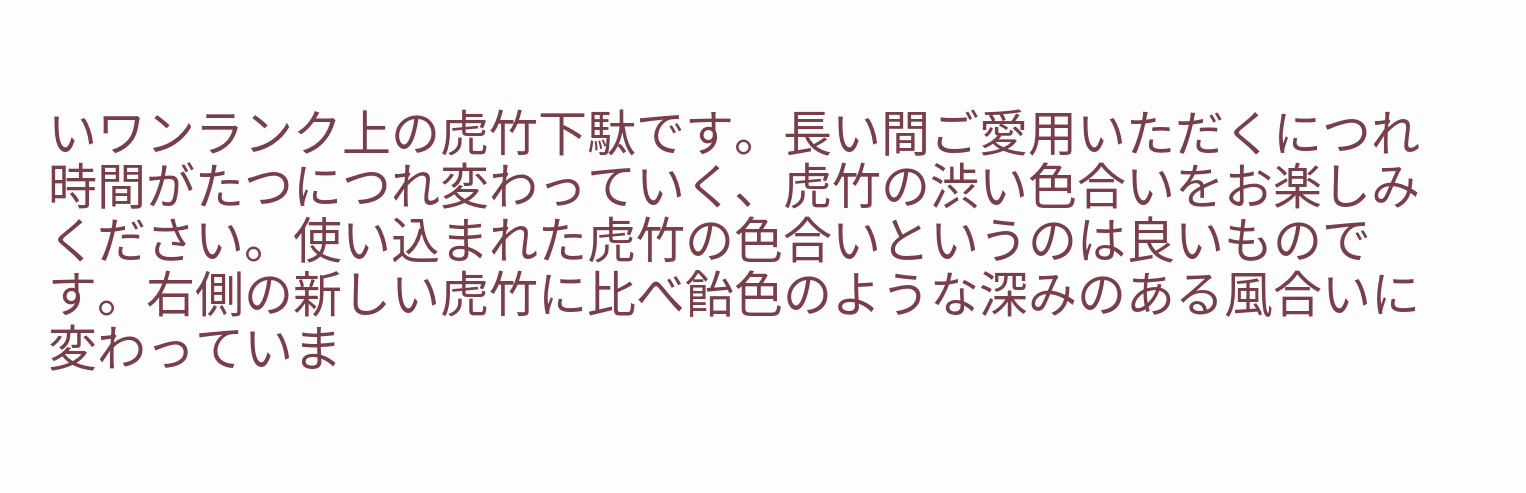いワンランク上の虎竹下駄です。長い間ご愛用いただくにつれ時間がたつにつれ変わっていく、虎竹の渋い色合いをお楽しみください。使い込まれた虎竹の色合いというのは良いものです。右側の新しい虎竹に比べ飴色のような深みのある風合いに変わっていま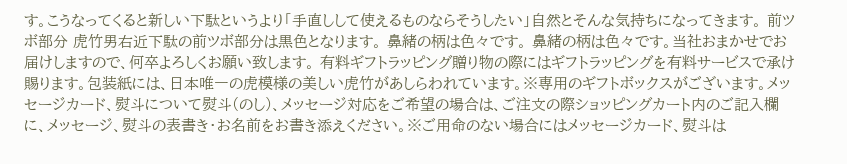す。こうなってくると新しい下駄というより「手直しして使えるものならそうしたい」自然とそんな気持ちになってきます。 前ツボ部分 虎竹男右近下駄の前ツボ部分は黒色となります。 鼻緒の柄は色々です。 鼻緒の柄は色々です。当社おまかせでお届けしますので、何卒よろしくお願い致します。 有料ギフトラッピング贈り物の際にはギフトラッピングを有料サービスで承け賜ります。包装紙には、日本唯一の虎模様の美しい虎竹があしらわれています。※専用のギフトボックスがございます。メッセージカード、熨斗について熨斗(のし)、メッセージ対応をご希望の場合は、ご注文の際ショッピングカート内のご記入欄に、メッセージ、熨斗の表書き・お名前をお書き添えください。※ご用命のない場合にはメッセージカード、熨斗は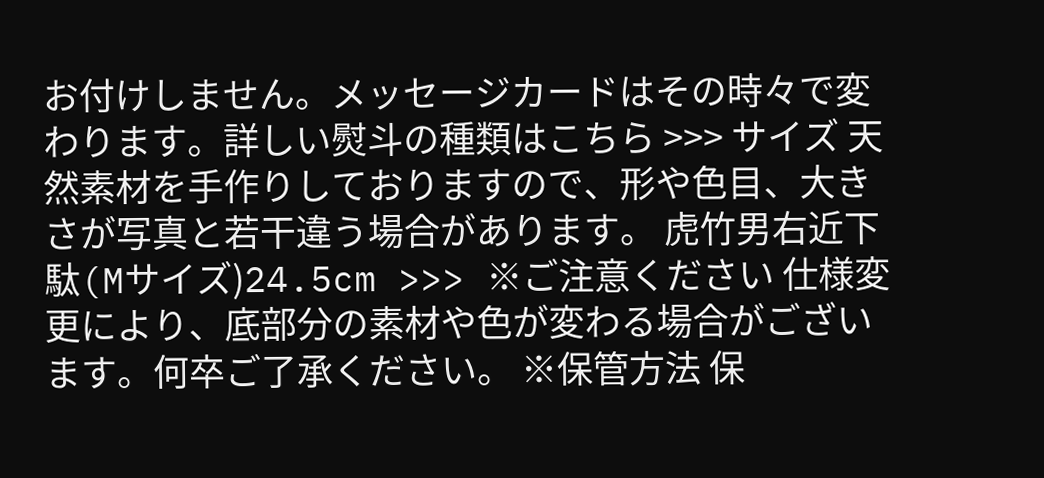お付けしません。メッセージカードはその時々で変わります。詳しい熨斗の種類はこちら >>> サイズ 天然素材を手作りしておりますので、形や色目、大きさが写真と若干違う場合があります。 虎竹男右近下駄(Mサイズ)24.5cm >>> ※ご注意ください 仕様変更により、底部分の素材や色が変わる場合がございます。何卒ご了承ください。 ※保管方法 保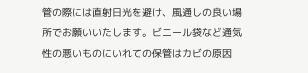管の際には直射日光を避け、風通しの良い場所でお願いいたします。ビニール袋など通気性の悪いものにいれての保管はカビの原因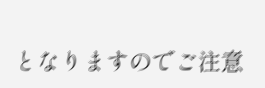となりますのでご注意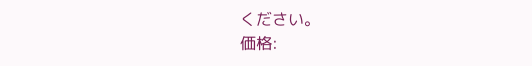ください。
価格: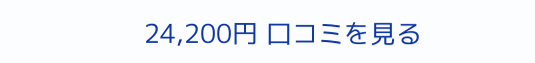24,200円 口コミを見る